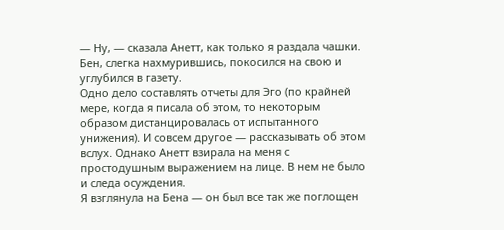— Ну, — сказала Анетт, как только я раздала чашки. Бен, слегка нахмурившись, покосился на свою и углубился в газету.
Одно дело составлять отчеты для Эго (по крайней мере, когда я писала об этом, то некоторым образом дистанцировалась от испытанного унижения). И совсем другое — рассказывать об этом вслух. Однако Анетт взирала на меня с простодушным выражением на лице. В нем не было и следа осуждения.
Я взглянула на Бена — он был все так же поглощен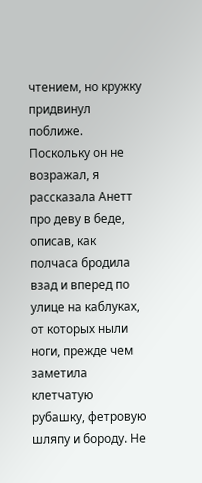чтением, но кружку придвинул поближе. Поскольку он не возражал, я рассказала Анетт про деву в беде, описав, как полчаса бродила взад и вперед по улице на каблуках, от которых ныли ноги, прежде чем заметила клетчатую рубашку, фетровую шляпу и бороду. Не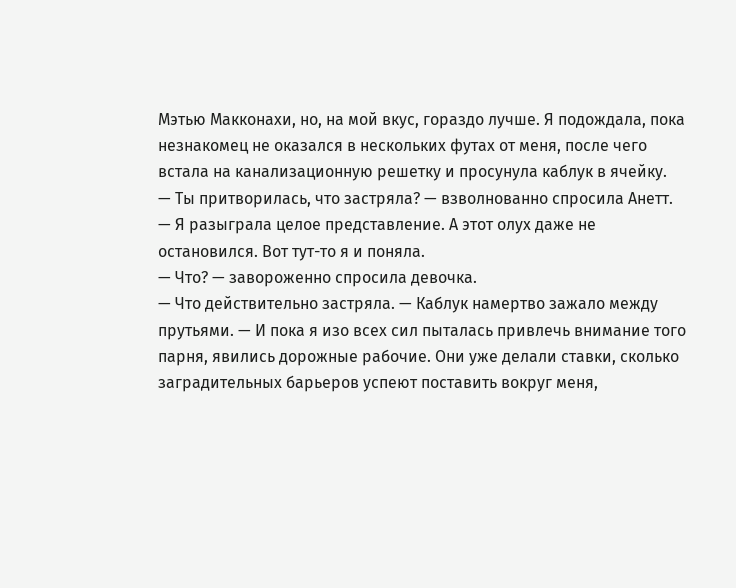Мэтью Макконахи, но, на мой вкус, гораздо лучше. Я подождала, пока незнакомец не оказался в нескольких футах от меня, после чего встала на канализационную решетку и просунула каблук в ячейку.
— Ты притворилась, что застряла? — взволнованно спросила Анетт.
— Я разыграла целое представление. А этот олух даже не остановился. Вот тут-то я и поняла.
— Что? — завороженно спросила девочка.
— Что действительно застряла. — Каблук намертво зажало между прутьями. — И пока я изо всех сил пыталась привлечь внимание того парня, явились дорожные рабочие. Они уже делали ставки, сколько заградительных барьеров успеют поставить вокруг меня,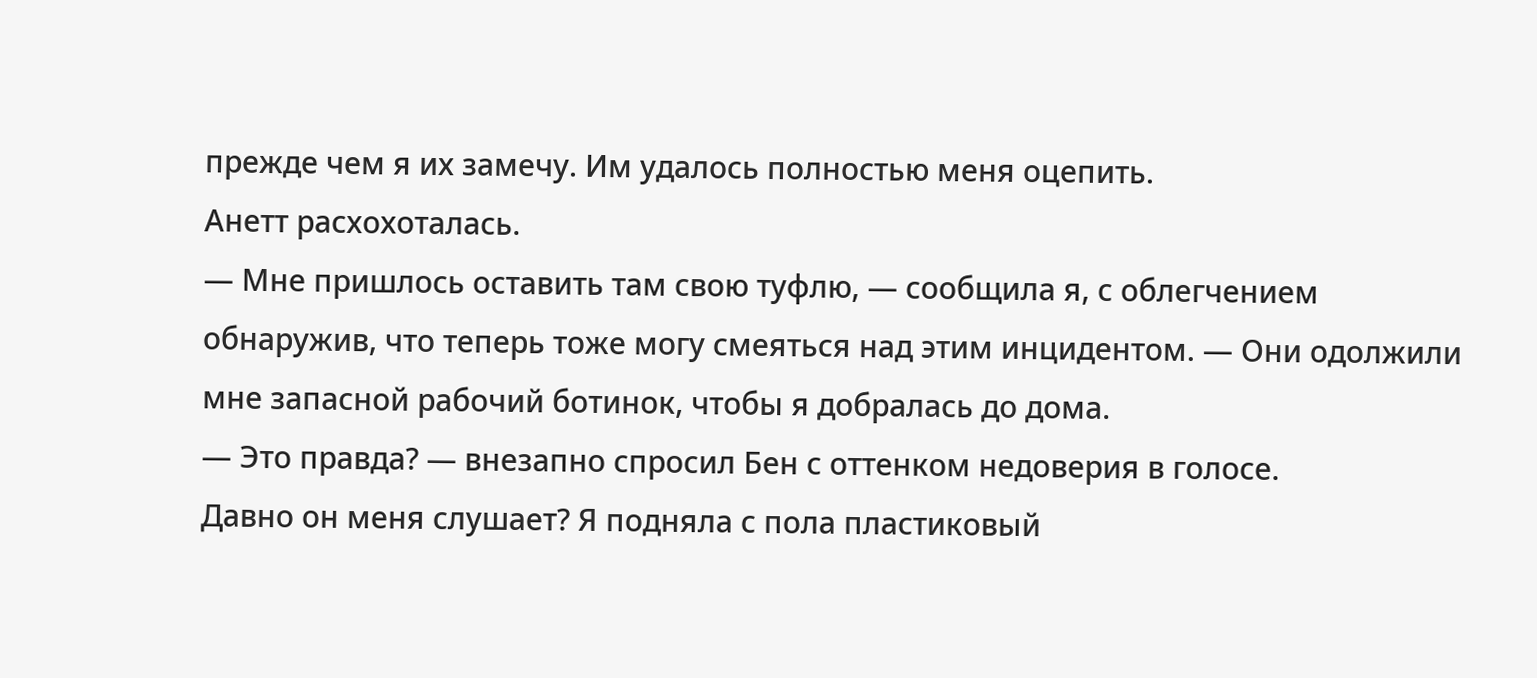прежде чем я их замечу. Им удалось полностью меня оцепить.
Анетт расхохоталась.
— Мне пришлось оставить там свою туфлю, — сообщила я, с облегчением обнаружив, что теперь тоже могу смеяться над этим инцидентом. — Они одолжили мне запасной рабочий ботинок, чтобы я добралась до дома.
— Это правда? — внезапно спросил Бен с оттенком недоверия в голосе.
Давно он меня слушает? Я подняла с пола пластиковый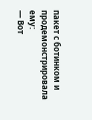пакет с ботинком и продемонстрировала ему:
— Вот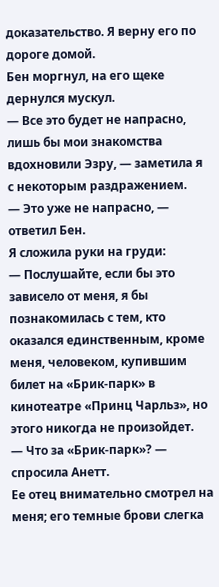доказательство. Я верну его по дороге домой.
Бен моргнул, на его щеке дернулся мускул.
— Все это будет не напрасно, лишь бы мои знакомства вдохновили Эзру, — заметила я с некоторым раздражением.
— Это уже не напрасно, — ответил Бен.
Я сложила руки на груди:
— Послушайте, если бы это зависело от меня, я бы познакомилась с тем, кто оказался единственным, кроме меня, человеком, купившим билет на «Брик-парк» в кинотеатре «Принц Чарльз», но этого никогда не произойдет.
— Что за «Брик-парк»? — спросила Анетт.
Ее отец внимательно смотрел на меня; его темные брови слегка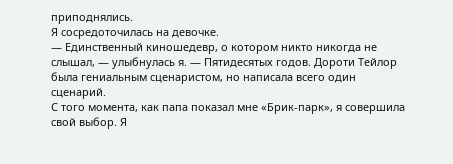приподнялись.
Я сосредоточилась на девочке.
— Единственный киношедевр, о котором никто никогда не слышал, — улыбнулась я. — Пятидесятых годов. Дороти Тейлор была гениальным сценаристом, но написала всего один сценарий.
С того момента, как папа показал мне «Брик-парк», я совершила свой выбор. Я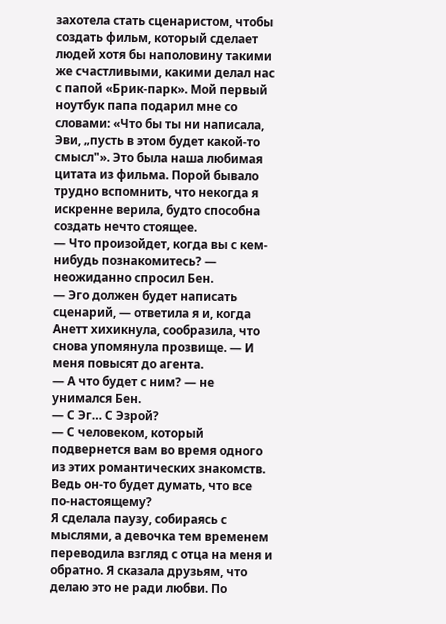захотела стать сценаристом, чтобы создать фильм, который сделает людей хотя бы наполовину такими же счастливыми, какими делал нас с папой «Брик-парк». Мой первый ноутбук папа подарил мне со словами: «Что бы ты ни написала, Эви, „пусть в этом будет какой-то смысл"». Это была наша любимая цитата из фильма. Порой бывало трудно вспомнить, что некогда я искренне верила, будто способна создать нечто стоящее.
— Что произойдет, когда вы с кем-нибудь познакомитесь? — неожиданно спросил Бен.
— Эго должен будет написать сценарий, — ответила я и, когда Анетт хихикнула, сообразила, что снова упомянула прозвище. — И меня повысят до агента.
— А что будет с ним? — не унимался Бен.
— С Эг… С Эзрой?
— С человеком, который подвернется вам во время одного из этих романтических знакомств. Ведь он-то будет думать, что все по-настоящему?
Я сделала паузу, собираясь с мыслями, а девочка тем временем переводила взгляд с отца на меня и обратно. Я сказала друзьям, что делаю это не ради любви. По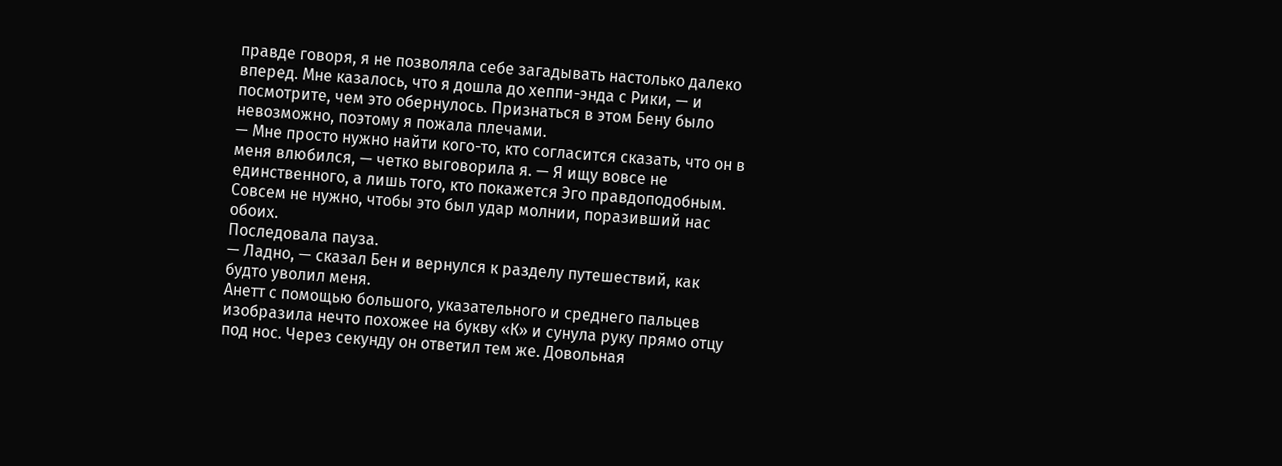правде говоря, я не позволяла себе загадывать настолько далеко вперед. Мне казалось, что я дошла до хеппи-энда с Рики, — и посмотрите, чем это обернулось. Признаться в этом Бену было невозможно, поэтому я пожала плечами.
— Мне просто нужно найти кого-то, кто согласится сказать, что он в меня влюбился, — четко выговорила я. — Я ищу вовсе не единственного, а лишь того, кто покажется Эго правдоподобным. Совсем не нужно, чтобы это был удар молнии, поразивший нас обоих.
Последовала пауза.
— Ладно, — сказал Бен и вернулся к разделу путешествий, как будто уволил меня.
Анетт с помощью большого, указательного и среднего пальцев изобразила нечто похожее на букву «К» и сунула руку прямо отцу под нос. Через секунду он ответил тем же. Довольная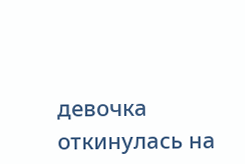девочка откинулась на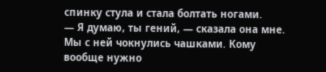спинку стула и стала болтать ногами.
— Я думаю, ты гений, — сказала она мне.
Мы с ней чокнулись чашками. Кому вообще нужно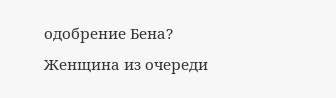одобрение Бена?
Женщина из очереди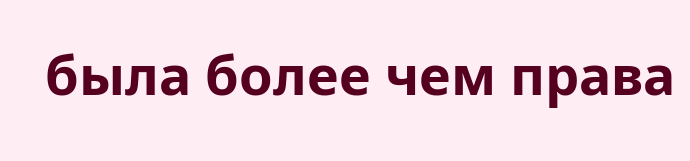была более чем права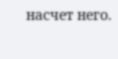насчет него.